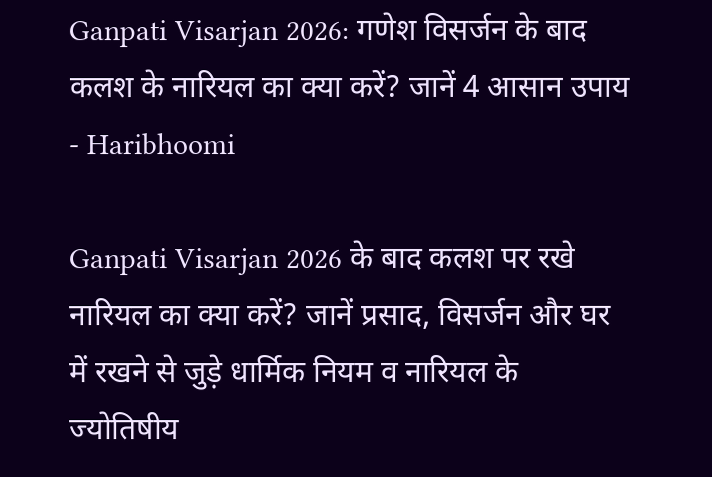Ganpati Visarjan 2026: गणेश विसर्जन के बाद कलश के नारियल का क्या करें? जानें 4 आसान उपाय - Haribhoomi

Ganpati Visarjan 2026 के बाद कलश पर रखे नारियल का क्या करें? जानें प्रसाद, विसर्जन और घर में रखने से जुड़े धार्मिक नियम व नारियल के ज्योतिषीय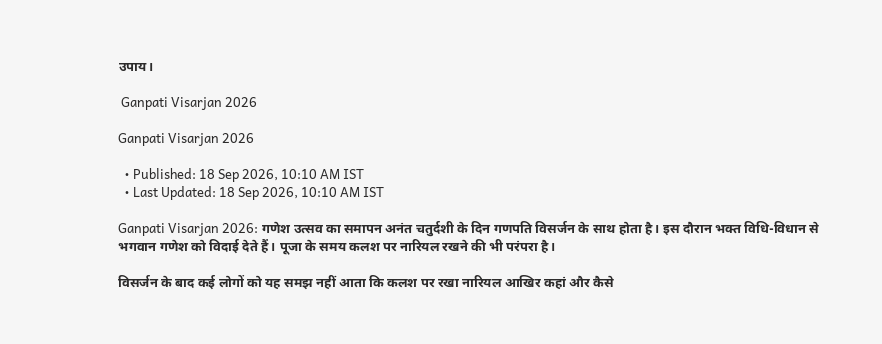उपाय।

 Ganpati Visarjan 2026

Ganpati Visarjan 2026

  • Published: 18 Sep 2026, 10:10 AM IST
  • Last Updated: 18 Sep 2026, 10:10 AM IST

Ganpati Visarjan 2026: गणेश उत्सव का समापन अनंत चतुर्दशी के दिन गणपति विसर्जन के साथ होता है। इस दौरान भक्त विधि-विधान से भगवान गणेश को विदाई देते हैं। पूजा के समय कलश पर नारियल रखने की भी परंपरा है।

विसर्जन के बाद कई लोगों को यह समझ नहीं आता कि कलश पर रखा नारियल आखिर कहां और कैसे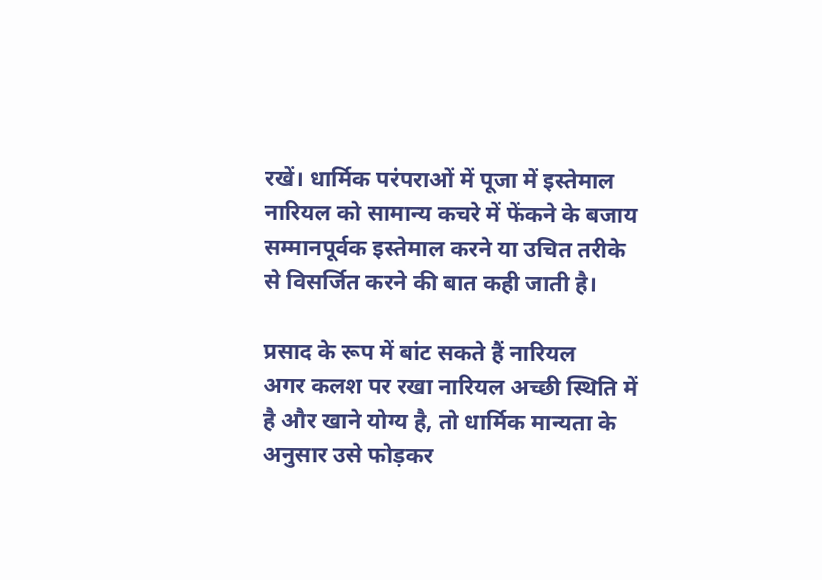रखें। धार्मिक परंपराओं में पूजा में इस्तेमाल नारियल को सामान्य कचरे में फेंकने के बजाय सम्मानपूर्वक इस्तेमाल करने या उचित तरीके से विसर्जित करने की बात कही जाती है।

प्रसाद के रूप में बांट सकते हैं नारियल
अगर कलश पर रखा नारियल अच्छी स्थिति में है और खाने योग्य है, तो धार्मिक मान्यता के अनुसार उसे फोड़कर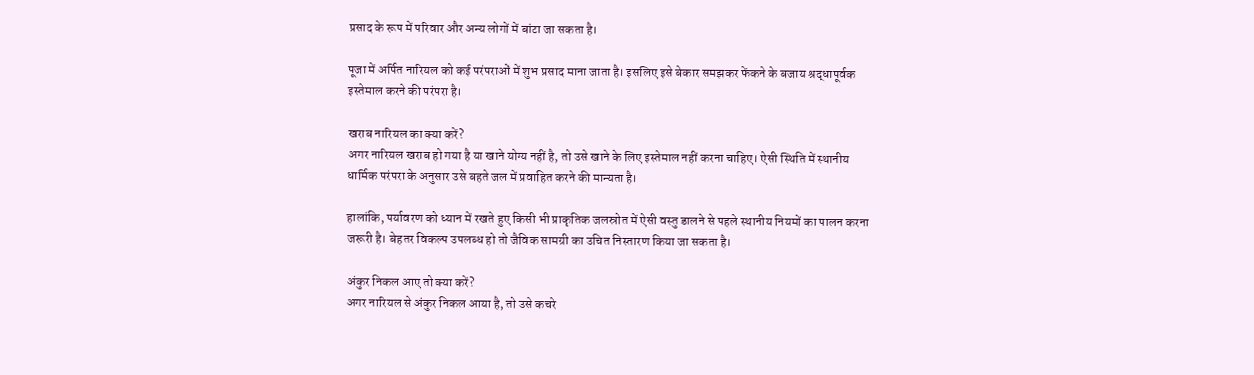प्रसाद के रूप में परिवार और अन्य लोगों में बांटा जा सकता है।

पूजा में अर्पित नारियल को कई परंपराओं में शुभ प्रसाद माना जाता है। इसलिए इसे बेकार समझकर फेंकने के बजाय श्रद्धापूर्वक इस्तेमाल करने की परंपरा है।

खराब नारियल का क्या करें?
अगर नारियल खराब हो गया है या खाने योग्य नहीं है, तो उसे खाने के लिए इस्तेमाल नहीं करना चाहिए। ऐसी स्थिति में स्थानीय धार्मिक परंपरा के अनुसार उसे बहते जल में प्रवाहित करने की मान्यता है।

हालांकि, पर्यावरण को ध्यान में रखते हुए किसी भी प्राकृतिक जलस्रोत में ऐसी वस्तु डालने से पहले स्थानीय नियमों का पालन करना जरूरी है। बेहतर विकल्प उपलब्ध हो तो जैविक सामग्री का उचित निस्तारण किया जा सकता है।

अंकुर निकल आए तो क्या करें?
अगर नारियल से अंकुर निकल आया है, तो उसे कचरे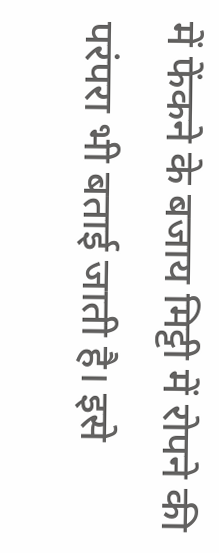में फेंकने के बजाय मिट्टी में रोपने की परंपरा भी बताई जाती है। इसे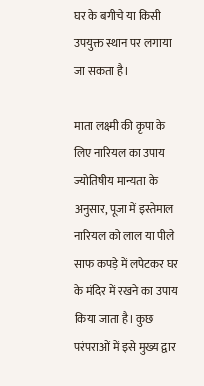घर के बगीचे या किसी उपयुक्त स्थान पर लगाया जा सकता है।

माता लक्ष्मी की कृपा के लिए नारियल का उपाय
ज्योतिषीय मान्यता के अनुसार, पूजा में इस्तेमाल नारियल को लाल या पीले साफ कपड़े में लपेटकर घर के मंदिर में रखने का उपाय किया जाता है। कुछ परंपराओं में इसे मुख्य द्वार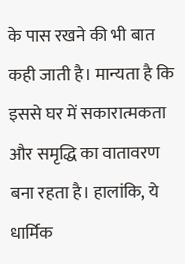के पास रखने की भी बात कही जाती है। मान्यता है कि इससे घर में सकारात्मकता और समृद्धि का वातावरण बना रहता है। हालांकि, ये धार्मिक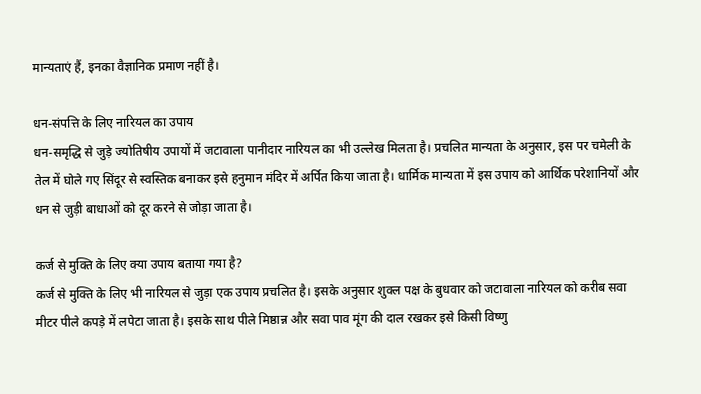मान्यताएं हैं, इनका वैज्ञानिक प्रमाण नहीं है।

धन-संपत्ति के लिए नारियल का उपाय
धन-समृद्धि से जुड़े ज्योतिषीय उपायों में जटावाला पानीदार नारियल का भी उल्लेख मिलता है। प्रचलित मान्यता के अनुसार, इस पर चमेली के तेल में घोले गए सिंदूर से स्वस्तिक बनाकर इसे हनुमान मंदिर में अर्पित किया जाता है। धार्मिक मान्यता में इस उपाय को आर्थिक परेशानियों और धन से जुड़ी बाधाओं को दूर करने से जोड़ा जाता है।

कर्ज से मुक्ति के लिए क्या उपाय बताया गया है?
कर्ज से मुक्ति के लिए भी नारियल से जुड़ा एक उपाय प्रचलित है। इसके अनुसार शुक्ल पक्ष के बुधवार को जटावाला नारियल को करीब सवा मीटर पीले कपड़े में लपेटा जाता है। इसके साथ पीले मिष्ठान्न और सवा पाव मूंग की दाल रखकर इसे किसी विष्णु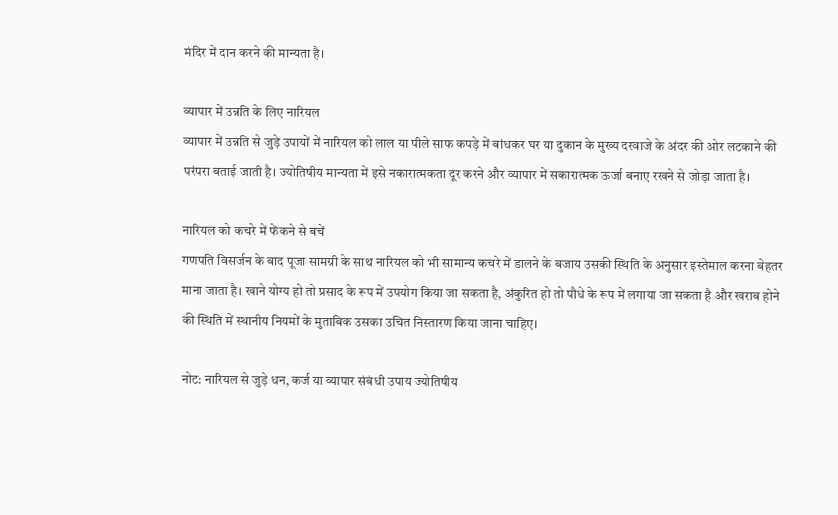मंदिर में दान करने की मान्यता है।

व्यापार में उन्नति के लिए नारियल
व्यापार में उन्नति से जुड़े उपायों में नारियल को लाल या पीले साफ कपड़े में बांधकर घर या दुकान के मुख्य दरवाजे के अंदर की ओर लटकाने की परंपरा बताई जाती है। ज्योतिषीय मान्यता में इसे नकारात्मकता दूर करने और व्यापार में सकारात्मक ऊर्जा बनाए रखने से जोड़ा जाता है।

नारियल को कचरे में फेंकने से बचें
गणपति विसर्जन के बाद पूजा सामग्री के साथ नारियल को भी सामान्य कचरे में डालने के बजाय उसकी स्थिति के अनुसार इस्तेमाल करना बेहतर माना जाता है। खाने योग्य हो तो प्रसाद के रूप में उपयोग किया जा सकता है, अंकुरित हो तो पौधे के रूप में लगाया जा सकता है और खराब होने की स्थिति में स्थानीय नियमों के मुताबिक उसका उचित निस्तारण किया जाना चाहिए।

नोट: नारियल से जुड़े धन, कर्ज या व्यापार संबंधी उपाय ज्योतिषीय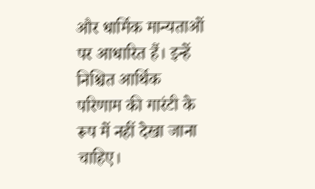और धार्मिक मान्यताओं पर आधारित हैं। इन्हें निश्चित आर्थिक परिणाम की गारंटी के रूप में नहीं देखा जाना चाहिए।